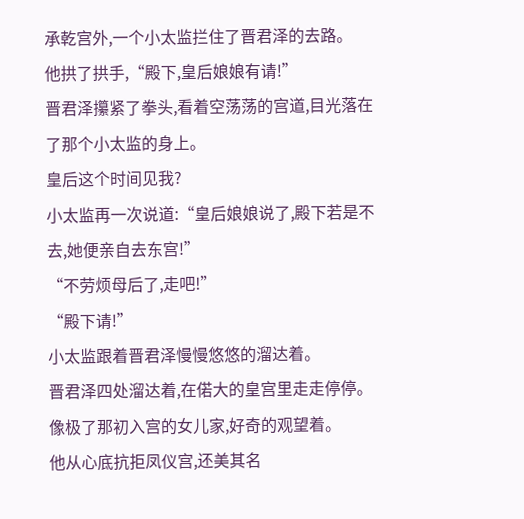承乾宫外,一个小太监拦住了晋君泽的去路。
他拱了拱手,“殿下,皇后娘娘有请!”
晋君泽攥紧了拳头,看着空荡荡的宫道,目光落在了那个小太监的身上。
皇后这个时间见我?
小太监再一次说道:“皇后娘娘说了,殿下若是不去,她便亲自去东宫!”
“不劳烦母后了,走吧!”
“殿下请!”
小太监跟着晋君泽慢慢悠悠的溜达着。
晋君泽四处溜达着,在偌大的皇宫里走走停停。
像极了那初入宫的女儿家,好奇的观望着。
他从心底抗拒凤仪宫,还美其名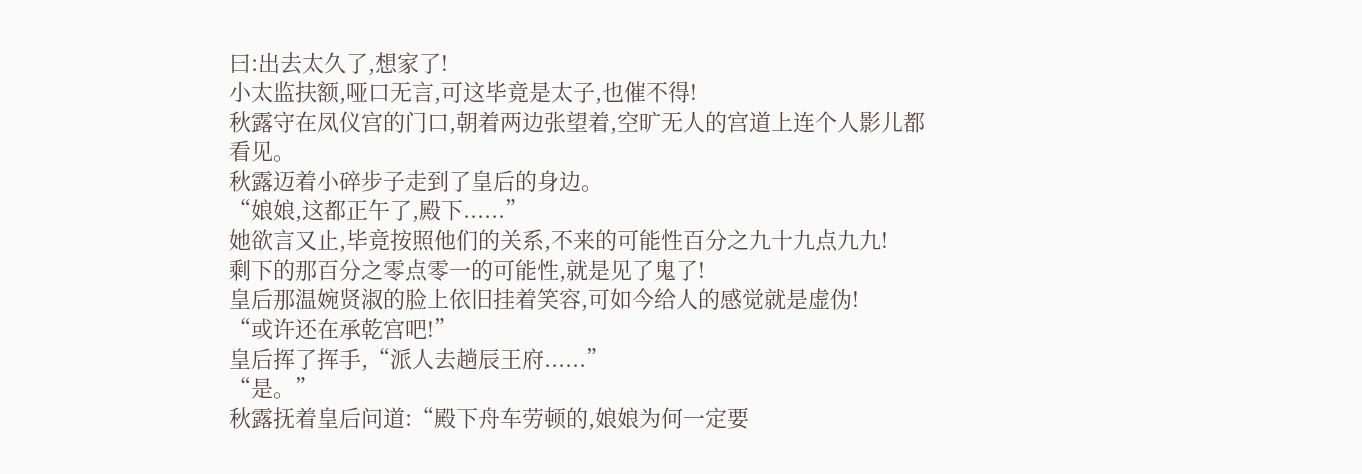曰:出去太久了,想家了!
小太监扶额,哑口无言,可这毕竟是太子,也催不得!
秋露守在凤仪宫的门口,朝着两边张望着,空旷无人的宫道上连个人影儿都看见。
秋露迈着小碎步子走到了皇后的身边。
“娘娘,这都正午了,殿下......”
她欲言又止,毕竟按照他们的关系,不来的可能性百分之九十九点九九!
剩下的那百分之零点零一的可能性,就是见了鬼了!
皇后那温婉贤淑的脸上依旧挂着笑容,可如今给人的感觉就是虚伪!
“或许还在承乾宫吧!”
皇后挥了挥手,“派人去趟辰王府......”
“是。”
秋露抚着皇后问道:“殿下舟车劳顿的,娘娘为何一定要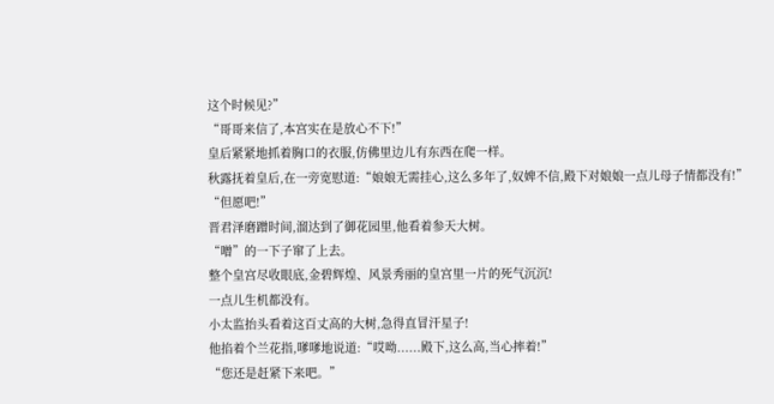这个时候见?”
“哥哥来信了,本宫实在是放心不下!”
皇后紧紧地抓着胸口的衣服,仿佛里边儿有东西在爬一样。
秋露抚着皇后,在一旁宽慰道:“娘娘无需挂心,这么多年了,奴婢不信,殿下对娘娘一点儿母子情都没有!”
“但愿吧!”
晋君泽磨蹭时间,溜达到了御花园里,他看着参天大树。
“噌”的一下子窜了上去。
整个皇宫尽收眼底,金碧辉煌、风景秀丽的皇宫里一片的死气沉沉!
一点儿生机都没有。
小太监抬头看着这百丈高的大树,急得直冒汗星子!
他掐着个兰花指,嗲嗲地说道:“哎呦......殿下,这么高,当心摔着!”
“您还是赶紧下来吧。”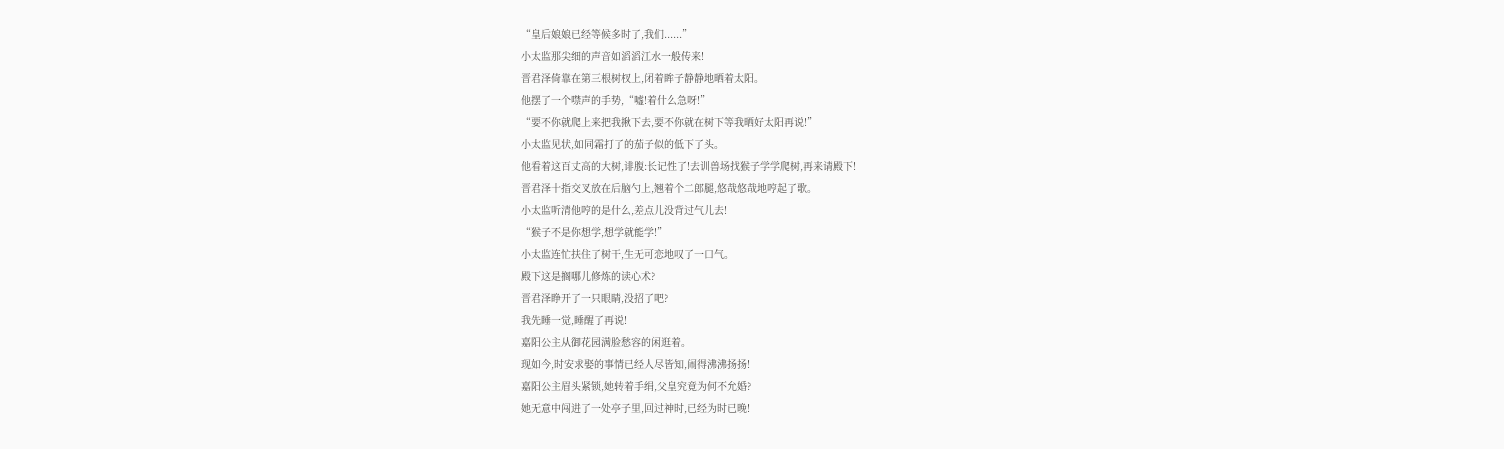“皇后娘娘已经等候多时了,我们......”
小太监那尖细的声音如滔滔江水一般传来!
晋君泽倚靠在第三根树杈上,闭着眸子静静地晒着太阳。
他摆了一个噤声的手势,“嘘!着什么急呀!”
“要不你就爬上来把我揪下去,要不你就在树下等我晒好太阳再说!”
小太监见状,如同霜打了的茄子似的低下了头。
他看着这百丈高的大树,诽腹:长记性了!去训兽场找猴子学学爬树,再来请殿下!
晋君泽十指交叉放在后脑勺上,翘着个二郎腿,悠哉悠哉地哼起了歌。
小太监听清他哼的是什么,差点儿没背过气儿去!
“猴子不是你想学,想学就能学!”
小太监连忙扶住了树干,生无可恋地叹了一口气。
殿下这是搁哪儿修炼的读心术?
晋君泽睁开了一只眼睛,没招了吧?
我先睡一觉,睡醒了再说!
嘉阳公主从御花园满脸愁容的闲逛着。
现如今,时安求娶的事情已经人尽皆知,闹得沸沸扬扬!
嘉阳公主眉头紧锁,她转着手绢,父皇究竟为何不允婚?
她无意中闯进了一处亭子里,回过神时,已经为时已晚!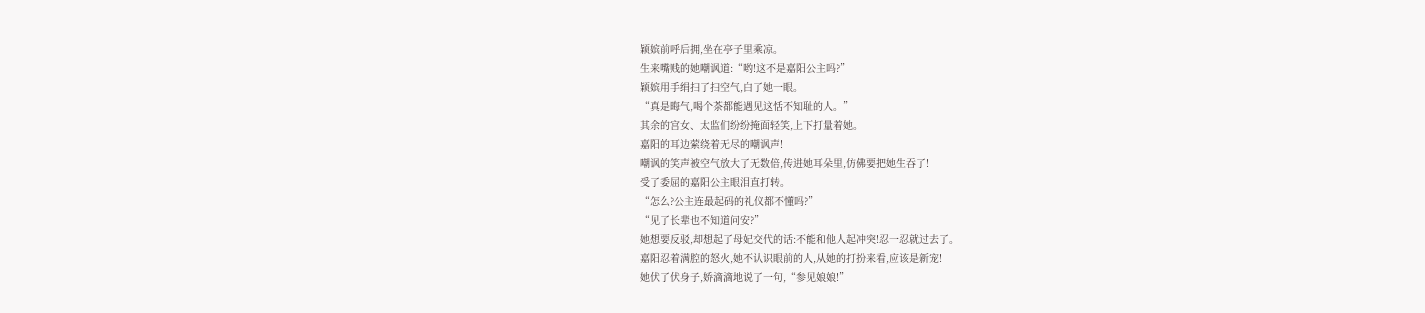颖嫔前呼后拥,坐在亭子里乘凉。
生来嘴贱的她嘲讽道:“哟!这不是嘉阳公主吗?”
颖嫔用手绢扫了扫空气,白了她一眼。
“真是晦气,喝个茶都能遇见这恬不知耻的人。”
其余的宫女、太监们纷纷掩面轻笑,上下打量着她。
嘉阳的耳边萦绕着无尽的嘲讽声!
嘲讽的笑声被空气放大了无数倍,传进她耳朵里,仿佛要把她生吞了!
受了委屈的嘉阳公主眼泪直打转。
“怎么?公主连最起码的礼仪都不懂吗?”
“见了长辈也不知道问安?”
她想要反驳,却想起了母妃交代的话:不能和他人起冲突!忍一忍就过去了。
嘉阳忍着满腔的怒火,她不认识眼前的人,从她的打扮来看,应该是新宠!
她伏了伏身子,娇滴滴地说了一句,“参见娘娘!”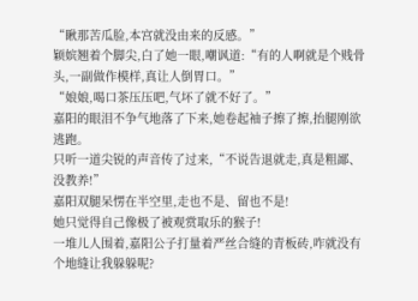“瞅那苦瓜脸,本宫就没由来的反感。”
颖嫔翘着个脚尖,白了她一眼,嘲讽道:“有的人啊就是个贱骨头,一副做作模样,真让人倒胃口。”
“娘娘,喝口茶压压吧,气坏了就不好了。”
嘉阳的眼泪不争气地落了下来,她卷起袖子擦了擦,抬腿刚欲逃跑。
只听一道尖锐的声音传了过来,“不说告退就走,真是粗鄙、没教养!”
嘉阳双腿呆愣在半空里,走也不是、留也不是!
她只觉得自己像极了被观赏取乐的猴子!
一堆儿人围着,嘉阳公子打量着严丝合缝的青板砖,咋就没有个地缝让我躲躲呢?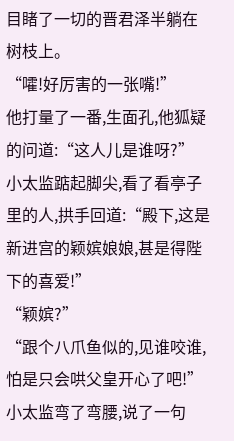目睹了一切的晋君泽半躺在树枝上。
“嚯!好厉害的一张嘴!”
他打量了一番,生面孔,他狐疑的问道:“这人儿是谁呀?”
小太监踮起脚尖,看了看亭子里的人,拱手回道:“殿下,这是新进宫的颖嫔娘娘,甚是得陛下的喜爱!”
“颖嫔?”
“跟个八爪鱼似的,见谁咬谁,怕是只会哄父皇开心了吧!”
小太监弯了弯腰,说了一句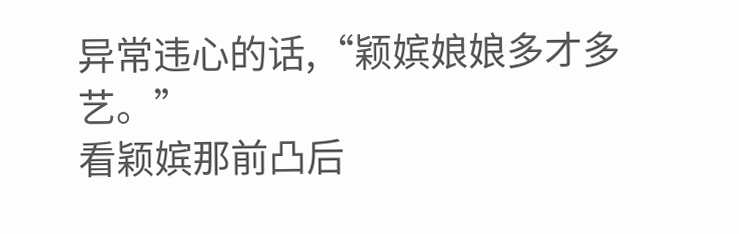异常违心的话,“颖嫔娘娘多才多艺。”
看颖嫔那前凸后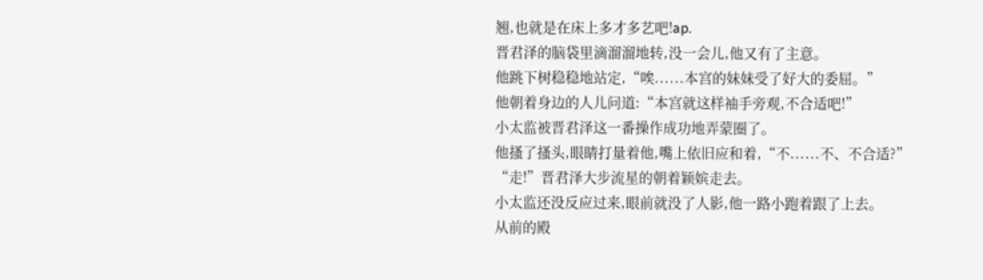翘,也就是在床上多才多艺吧!ap.
晋君泽的脑袋里滴溜溜地转,没一会儿,他又有了主意。
他跳下树稳稳地站定,“唉......本宫的妹妹受了好大的委屈。”
他朝着身边的人儿问道:“本宫就这样袖手旁观,不合适吧!”
小太监被晋君泽这一番操作成功地弄蒙圈了。
他搔了搔头,眼睛打量着他,嘴上依旧应和着,“不......不、不合适?”
“走!”晋君泽大步流星的朝着颖嫔走去。
小太监还没反应过来,眼前就没了人影,他一路小跑着跟了上去。
从前的殿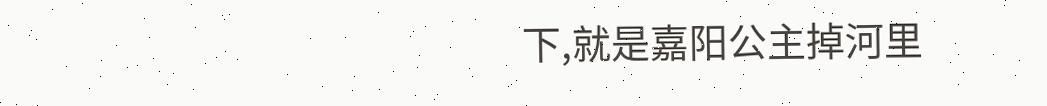下,就是嘉阳公主掉河里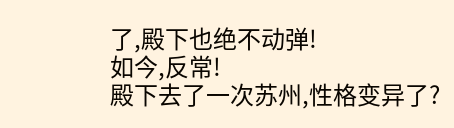了,殿下也绝不动弹!
如今,反常!
殿下去了一次苏州,性格变异了?